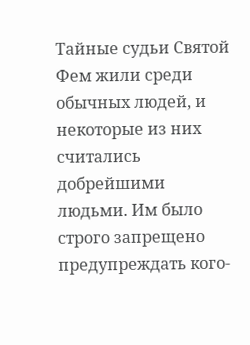Тайные судьи Святой Фем жили среди обычных людей, и некоторые из них считались добрейшими людьми. Им было строго запрещено предупреждать кого-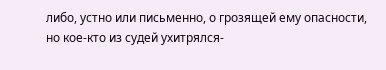либо, устно или письменно, о грозящей ему опасности, но кое-кто из судей ухитрялся-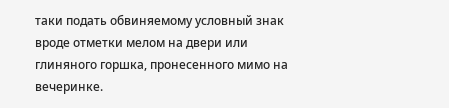таки подать обвиняемому условный знак вроде отметки мелом на двери или глиняного горшка, пронесенного мимо на вечеринке.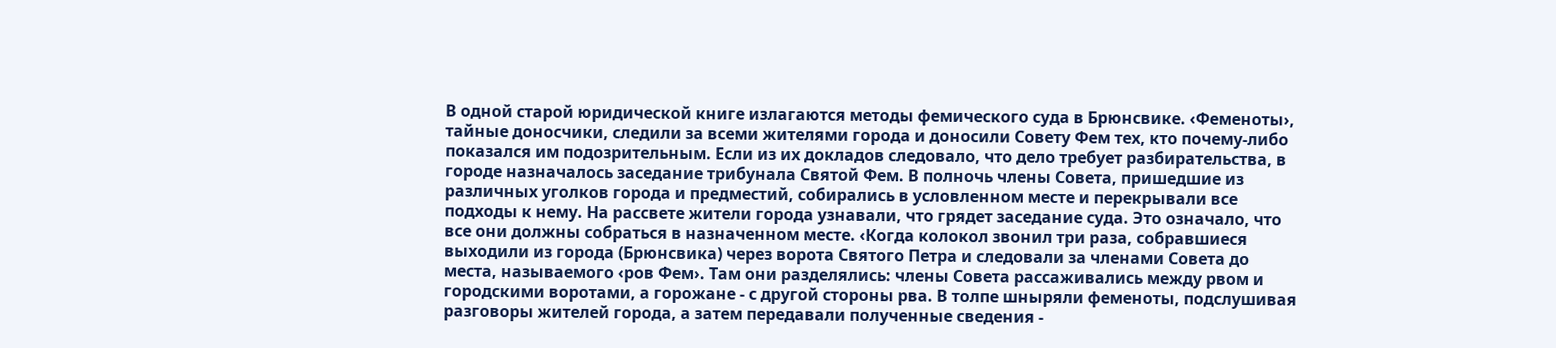В одной старой юридической книге излагаются методы фемического суда в Брюнсвике. ‹Феменоты›, тайные доносчики, следили за всеми жителями города и доносили Совету Фем тех, кто почему-либо показался им подозрительным. Если из их докладов следовало, что дело требует разбирательства, в городе назначалось заседание трибунала Святой Фем. В полночь члены Совета, пришедшие из различных уголков города и предместий, собирались в условленном месте и перекрывали все подходы к нему. На рассвете жители города узнавали, что грядет заседание суда. Это означало, что все они должны собраться в назначенном месте. ‹Когда колокол звонил три раза, собравшиеся выходили из города (Брюнсвика) через ворота Святого Петра и следовали за членами Совета до места, называемого ‹ров Фем›. Там они разделялись: члены Совета рассаживались между рвом и городскими воротами, а горожане - с другой стороны рва. В толпе шныряли феменоты, подслушивая разговоры жителей города, а затем передавали полученные сведения -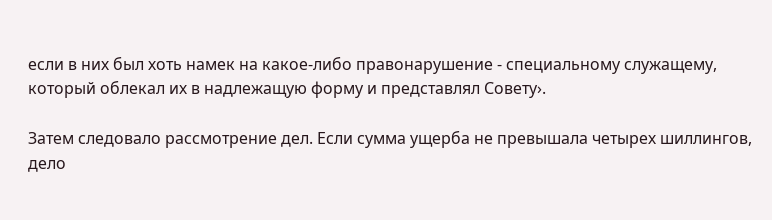если в них был хоть намек на какое-либо правонарушение - специальному служащему, который облекал их в надлежащую форму и представлял Совету›.

Затем следовало рассмотрение дел. Если сумма ущерба не превышала четырех шиллингов, дело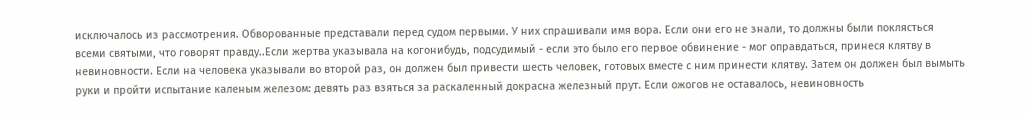исключалось из рассмотрения. Обворованные представали перед судом первыми. У них спрашивали имя вора. Если они его не знали, то должны были поклясться всеми святыми, что говорят правду..Если жертва указывала на когонибудь, подсудимый - если это было его первое обвинение - мог оправдаться, принеся клятву в невиновности. Если на человека указывали во второй раз, он должен был привести шесть человек, готовых вместе с ним принести клятву. Затем он должен был вымыть руки и пройти испытание каленым железом: девять раз взяться за раскаленный докрасна железный прут. Если ожогов не оставалось, невиновность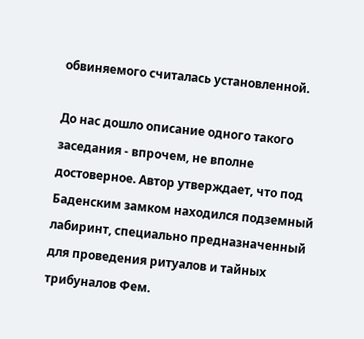обвиняемого считалась установленной.

До нас дошло описание одного такого заседания - впрочем, не вполне достоверное. Автор утверждает, что под Баденским замком находился подземный лабиринт, специально предназначенный для проведения ритуалов и тайных трибуналов Фем.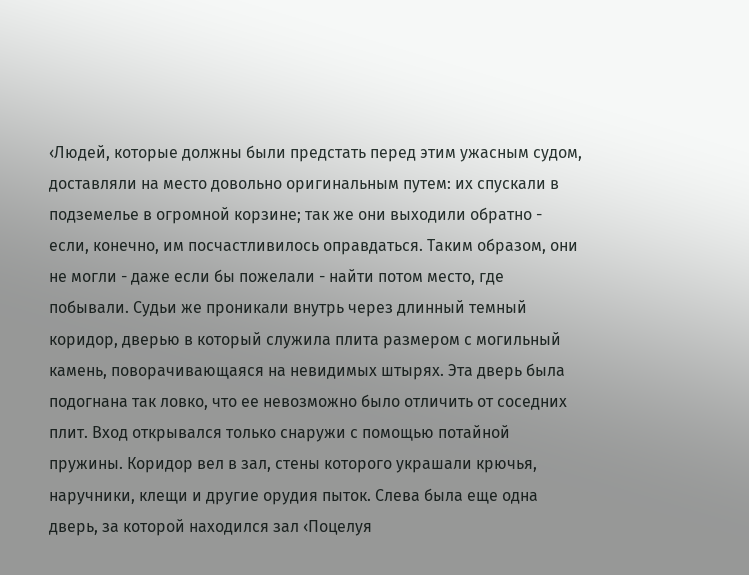‹Людей, которые должны были предстать перед этим ужасным судом, доставляли на место довольно оригинальным путем: их спускали в подземелье в огромной корзине; так же они выходили обратно - если, конечно, им посчастливилось оправдаться. Таким образом, они не могли - даже если бы пожелали - найти потом место, где побывали. Судьи же проникали внутрь через длинный темный коридор, дверью в который служила плита размером с могильный камень, поворачивающаяся на невидимых штырях. Эта дверь была подогнана так ловко, что ее невозможно было отличить от соседних плит. Вход открывался только снаружи с помощью потайной пружины. Коридор вел в зал, стены которого украшали крючья, наручники, клещи и другие орудия пыток. Слева была еще одна дверь, за которой находился зал ‹Поцелуя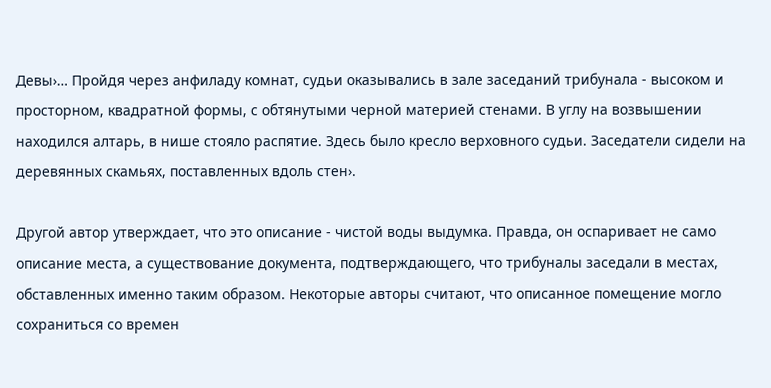Девы›… Пройдя через анфиладу комнат, судьи оказывались в зале заседаний трибунала - высоком и просторном, квадратной формы, с обтянутыми черной материей стенами. В углу на возвышении находился алтарь, в нише стояло распятие. Здесь было кресло верховного судьи. Заседатели сидели на деревянных скамьях, поставленных вдоль стен›.

Другой автор утверждает, что это описание - чистой воды выдумка. Правда, он оспаривает не само описание места, а существование документа, подтверждающего, что трибуналы заседали в местах, обставленных именно таким образом. Некоторые авторы считают, что описанное помещение могло сохраниться со времен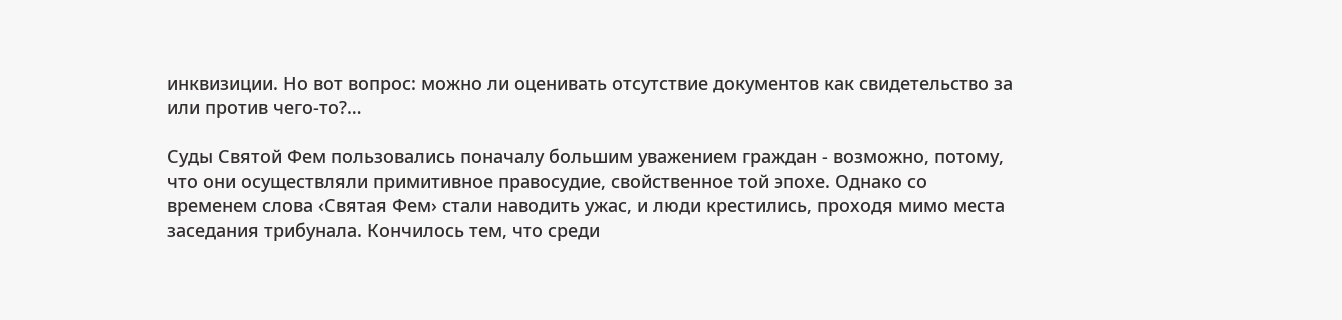инквизиции. Но вот вопрос: можно ли оценивать отсутствие документов как свидетельство за или против чего-то?…

Суды Святой Фем пользовались поначалу большим уважением граждан - возможно, потому, что они осуществляли примитивное правосудие, свойственное той эпохе. Однако со временем слова ‹Святая Фем› стали наводить ужас, и люди крестились, проходя мимо места заседания трибунала. Кончилось тем, что среди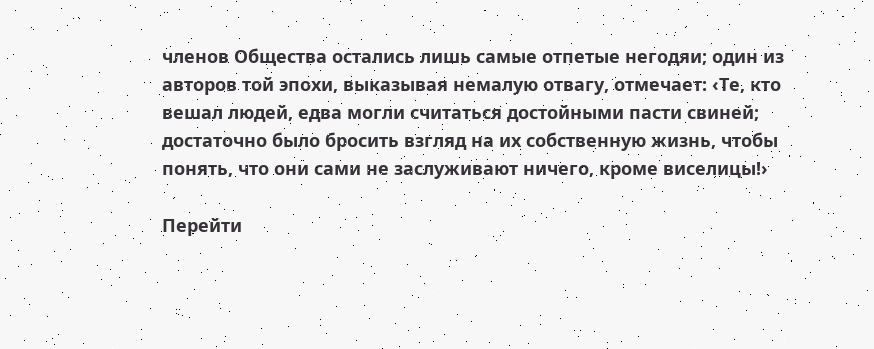членов Общества остались лишь самые отпетые негодяи; один из авторов той эпохи, выказывая немалую отвагу, отмечает: ‹Те, кто вешал людей, едва могли считаться достойными пасти свиней; достаточно было бросить взгляд на их собственную жизнь, чтобы понять, что они сами не заслуживают ничего, кроме виселицы!›

Перейти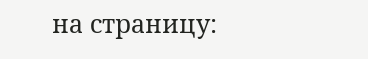на страницу: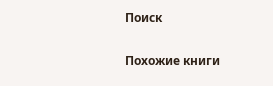Поиск

Похожие книги